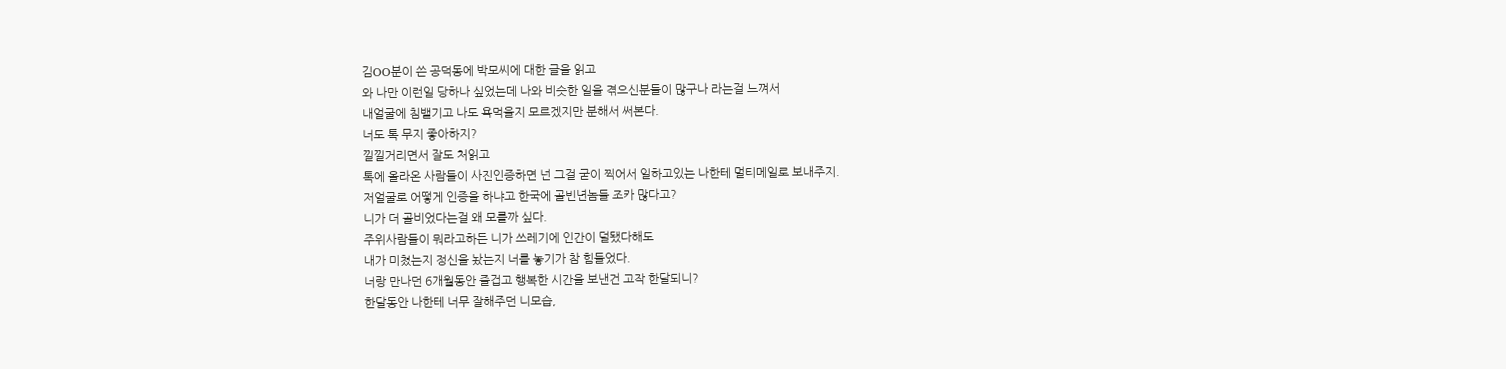김OO분이 쓴 공덕동에 박모씨에 대한 글을 읽고
와 나만 이런일 당하나 싶었는데 나와 비슷한 일을 겪으신분들이 많구나 라는걸 느껴서
내얼굴에 침뱉기고 나도 욕먹을지 모르겠지만 분해서 써본다.
너도 톡 무지 좋아하지?
낄낄거리면서 잘도 처읽고
톡에 올라온 사람들이 사진인증하면 넌 그걸 굳이 찍어서 일하고있는 나한테 멀티메일로 보내주지.
저얼굴로 어떻게 인증을 하냐고 한국에 골빈년놈들 조카 많다고?
니가 더 골비었다는걸 왜 모를까 싶다.
주위사람들이 뭐라고하든 니가 쓰레기에 인간이 덜됐다해도
내가 미쳤는지 정신을 놨는지 너를 놓기가 참 힘들었다.
너랑 만나던 6개월동안 즐겁고 행복한 시간을 보낸건 고작 한달되니?
한달동안 나한테 너무 잘해주던 니모습,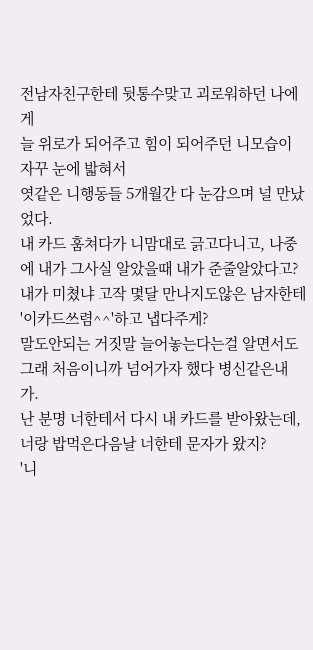전남자친구한테 뒷통수맞고 괴로워하던 나에게
늘 위로가 되어주고 힘이 되어주던 니모습이 자꾸 눈에 밟혀서
엿같은 니행동들 5개월간 다 눈감으며 널 만났었다.
내 카드 훔쳐다가 니맘대로 긁고다니고, 나중에 내가 그사실 알았을때 내가 준줄알았다고?
내가 미쳤냐 고작 몇달 만나지도않은 남자한테 '이카드쓰렴^^'하고 냅다주게?
말도안되는 거짓말 늘어놓는다는걸 알면서도 그래 처음이니까 넘어가자 했다 병신같은내가.
난 분명 너한테서 다시 내 카드를 받아왔는데, 너랑 밥먹은다음날 너한테 문자가 왔지?
'니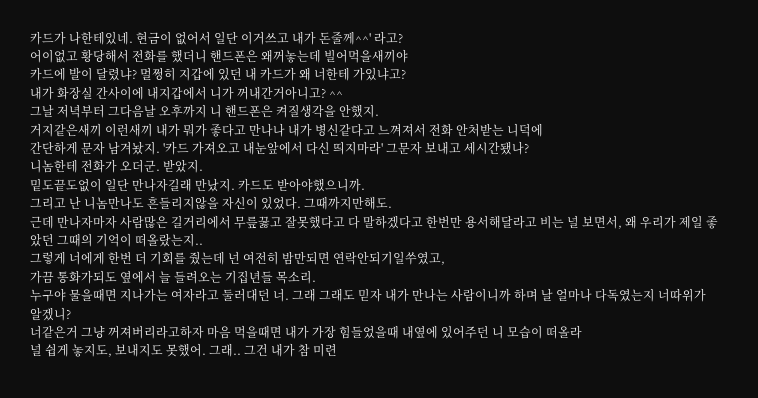카드가 나한테있네. 현금이 없어서 일단 이거쓰고 내가 돈줄께^^' 라고?
어이없고 황당해서 전화를 했더니 핸드폰은 왜꺼놓는데 빌어먹을새끼야
카드에 발이 달렸냐? 멀쩡히 지갑에 있던 내 카드가 왜 너한테 가있냐고?
내가 화장실 간사이에 내지갑에서 니가 꺼내간거아니고? ^^
그날 저녁부터 그다음날 오후까지 니 핸드폰은 켜질생각을 안했지.
거지같은새끼 이런새끼 내가 뭐가 좋다고 만나나 내가 병신같다고 느껴져서 전화 안처받는 니덕에
간단하게 문자 남겨놨지. '카드 가져오고 내눈앞에서 다신 띄지마라' 그문자 보내고 세시간됐나?
니놈한테 전화가 오더군. 받았지.
밑도끝도없이 일단 만나자길래 만났지. 카드도 받아야했으니까.
그리고 난 니놈만나도 흔들리지않을 자신이 있었다. 그때까지만해도.
근데 만나자마자 사람많은 길거리에서 무릎꿇고 잘못했다고 다 말하겠다고 한번만 용서해달라고 비는 널 보면서, 왜 우리가 제일 좋았던 그때의 기억이 떠올랐는지..
그렇게 너에게 한번 더 기회를 줬는데 넌 여전히 밤만되면 연락안되기일쑤였고,
가끔 통화가되도 옆에서 늘 들려오는 기집년들 목소리.
누구야 물을때면 지나가는 여자라고 둘러대던 너. 그래 그래도 믿자 내가 만나는 사람이니까 하며 날 얼마나 다독였는지 너따위가 알겠니?
너같은거 그냥 꺼져버리라고하자 마음 먹을때면 내가 가장 힘들었을때 내옆에 있어주던 니 모습이 떠올라
널 쉽게 놓지도, 보내지도 못했어. 그래.. 그건 내가 참 미련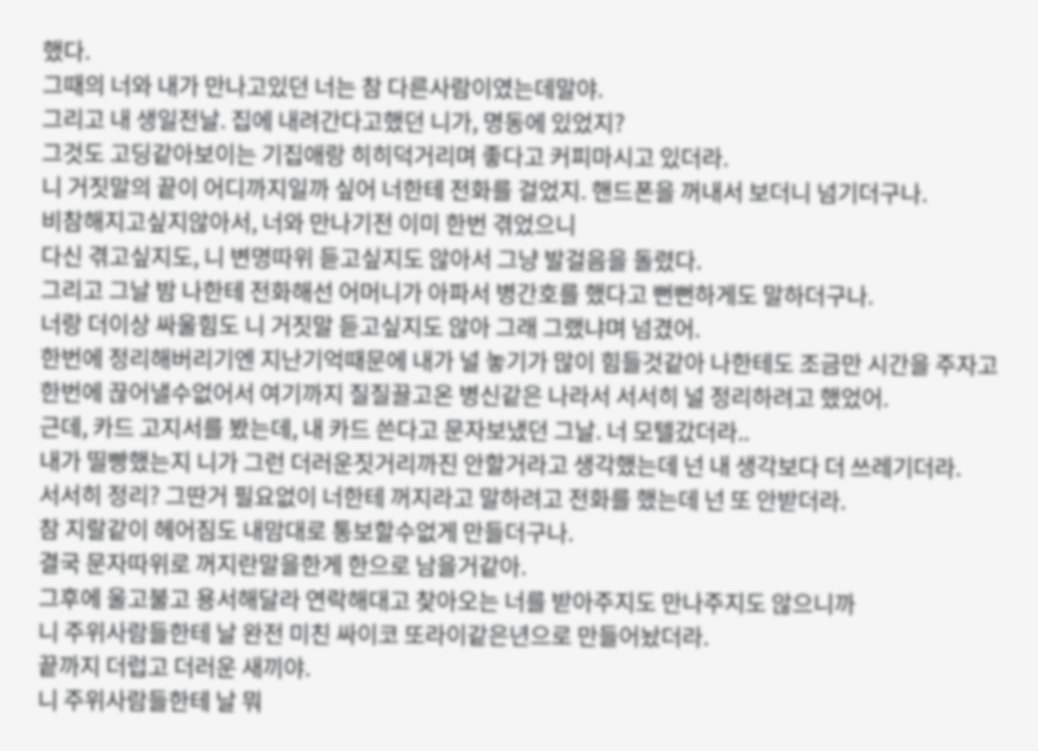했다.
그때의 너와 내가 만나고있던 너는 참 다른사람이였는데말야.
그리고 내 생일전날. 집에 내려간다고했던 니가, 명동에 있었지?
그것도 고딩같아보이는 기집애랑 히히덕거리며 좋다고 커피마시고 있더라.
니 거짓말의 끝이 어디까지일까 싶어 너한테 전화를 걸었지. 핸드폰을 꺼내서 보더니 넘기더구나.
비참해지고싶지않아서, 너와 만나기전 이미 한번 겪었으니
다신 겪고싶지도, 니 변명따위 듣고싶지도 않아서 그냥 발걸음을 돌렸다.
그리고 그날 밤 나한테 전화해선 어머니가 아파서 병간호를 했다고 뻔뻔하게도 말하더구나.
너랑 더이상 싸울힘도 니 거짓말 듣고싶지도 않아 그래 그랬냐며 넘겼어.
한번에 정리해버리기엔 지난기억때문에 내가 널 놓기가 많이 힘들것같아 나한테도 조금만 시간을 주자고
한번에 끊어낼수없어서 여기까지 질질끌고온 병신같은 나라서 서서히 널 정리하려고 했었어.
근데, 카드 고지서를 봤는데, 내 카드 쓴다고 문자보냈던 그날. 너 모텔갔더라..
내가 띨빵했는지 니가 그런 더러운짓거리까진 안할거라고 생각했는데 넌 내 생각보다 더 쓰레기더라.
서서히 정리? 그딴거 필요없이 너한테 꺼지라고 말하려고 전화를 했는데 넌 또 안받더라.
참 지랄같이 헤어짐도 내맘대로 통보할수없게 만들더구나.
결국 문자따위로 꺼지란말을한게 한으로 남을거같아.
그후에 울고불고 용서해달라 연락해대고 찾아오는 너를 받아주지도 만나주지도 않으니까
니 주위사람들한테 날 완전 미친 싸이코 또라이같은년으로 만들어놨더라.
끝까지 더럽고 더러운 새끼야.
니 주위사람들한테 날 뭐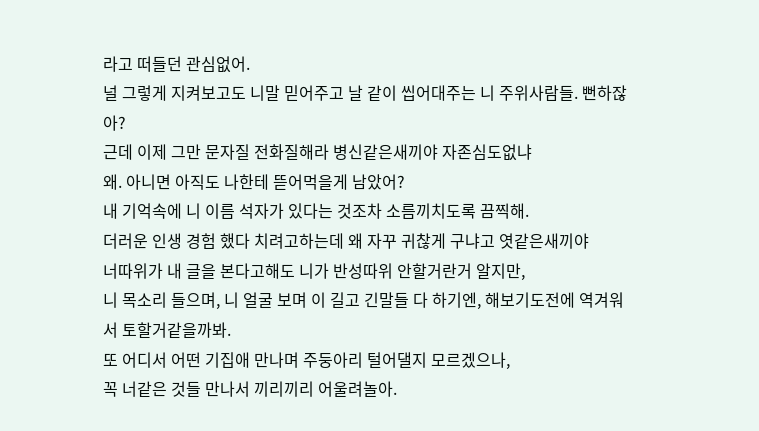라고 떠들던 관심없어.
널 그렇게 지켜보고도 니말 믿어주고 날 같이 씹어대주는 니 주위사람들. 뻔하잖아?
근데 이제 그만 문자질 전화질해라 병신같은새끼야 자존심도없냐
왜. 아니면 아직도 나한테 뜯어먹을게 남았어?
내 기억속에 니 이름 석자가 있다는 것조차 소름끼치도록 끔찍해.
더러운 인생 경험 했다 치려고하는데 왜 자꾸 귀찮게 구냐고 엿같은새끼야
너따위가 내 글을 본다고해도 니가 반성따위 안할거란거 알지만,
니 목소리 들으며, 니 얼굴 보며 이 길고 긴말들 다 하기엔, 해보기도전에 역겨워서 토할거같을까봐.
또 어디서 어떤 기집애 만나며 주둥아리 털어댈지 모르겠으나,
꼭 너같은 것들 만나서 끼리끼리 어울려놀아.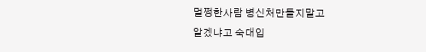멀쩡한사람 병신처만들지말고
알겠냐고 숙대입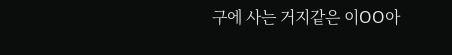구에 사는 거지같은 이OO아